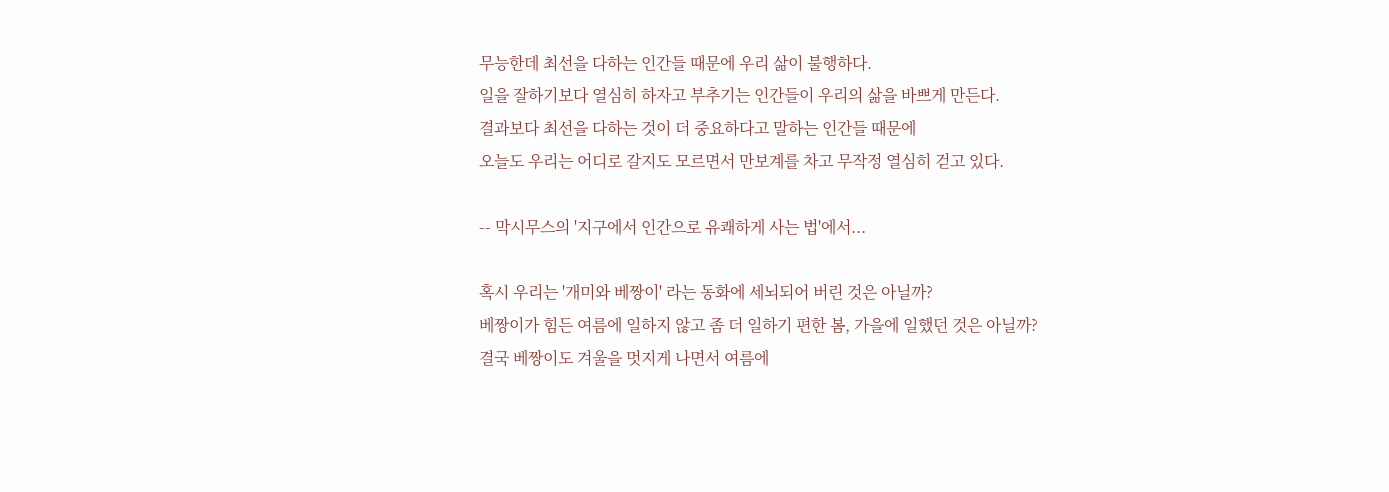무능한데 최선을 다하는 인간들 때문에 우리 삶이 불행하다.
일을 잘하기보다 열심히 하자고 부추기는 인간들이 우리의 삶을 바쁘게 만든다.
결과보다 최선을 다하는 것이 더 중요하다고 말하는 인간들 때문에
오늘도 우리는 어디로 갈지도 모르면서 만보계를 차고 무작정 열심히 걷고 있다.

-- 막시무스의 '지구에서 인간으로 유쾌하게 사는 법'에서...

혹시 우리는 '개미와 베짱이' 라는 동화에 세뇌되어 버린 것은 아닐까?
베짱이가 힘든 여름에 일하지 않고 좀 더 일하기 편한 봄, 가을에 일했던 것은 아닐까?
결국 베짱이도 겨울을 멋지게 나면서 여름에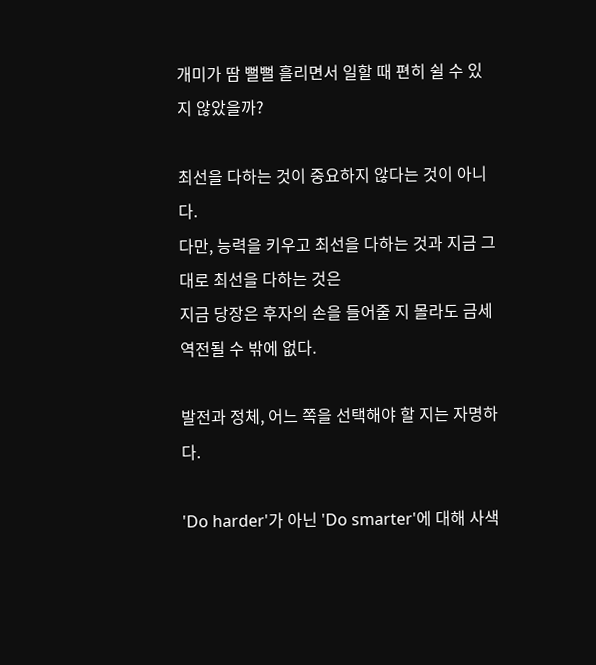개미가 땀 뻘뻘 흘리면서 일할 때 편히 쉴 수 있지 않았을까?

최선을 다하는 것이 중요하지 않다는 것이 아니다.
다만, 능력을 키우고 최선을 다하는 것과 지금 그대로 최선을 다하는 것은
지금 당장은 후자의 손을 들어줄 지 몰라도 금세 역전될 수 밖에 없다.

발전과 정체, 어느 쪽을 선택해야 할 지는 자명하다.

'Do harder'가 아닌 'Do smarter'에 대해 사색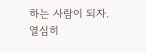하는 사람이 되자.
열심히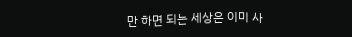만 하면 되는 세상은 이미 사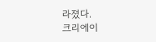라졌다.
크리에이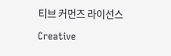티브 커먼즈 라이선스
Creative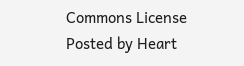Commons License
Posted by Heart